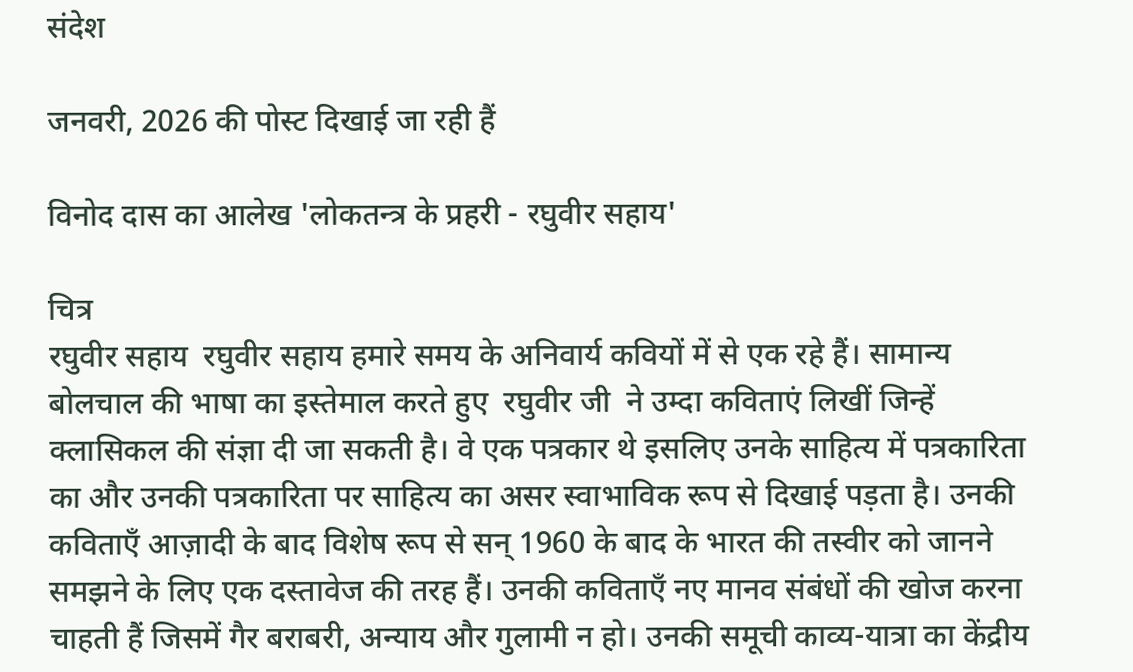संदेश

जनवरी, 2026 की पोस्ट दिखाई जा रही हैं

विनोद दास का आलेख 'लोकतन्त्र के प्रहरी - रघुवीर सहाय'

चित्र
रघुवीर सहाय  रघुवीर सहाय हमारे समय के अनिवार्य कवियों में से एक रहे हैं। सामान्य बोलचाल की भाषा का इस्तेमाल करते हुए  रघुवीर जी  ने उम्दा कविताएं लिखीं जिन्हें क्लासिकल की संज्ञा दी जा सकती है। वे एक पत्रकार थे इसलिए उनके साहित्य में पत्रकारिता का और उनकी पत्रकारिता पर साहित्य का असर स्वाभाविक रूप से दिखाई पड़ता है। उनकी कविताएँ आज़ादी के बाद विशेष रूप से सन् 1960 के बाद के भारत की तस्वीर को जानने समझने के लिए एक दस्तावेज की तरह हैं। उनकी कविताएँ नए मानव संबंधों की खोज करना चाहती हैं जिसमें गैर बराबरी, अन्याय और गुलामी न हो। उनकी समूची काव्य-यात्रा का केंद्रीय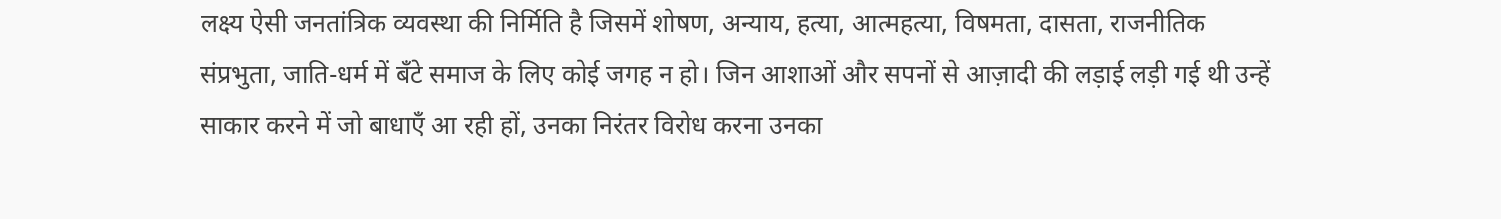लक्ष्य ऐसी जनतांत्रिक व्यवस्था की निर्मिति है जिसमें शोषण, अन्याय, हत्या, आत्महत्या, विषमता, दासता, राजनीतिक संप्रभुता, जाति-धर्म में बँटे समाज के लिए कोई जगह न हो। जिन आशाओं और सपनों से आज़ादी की लड़ाई लड़ी गई थी उन्हें साकार करने में जो बाधाएँ आ रही हों, उनका निरंतर विरोध करना उनका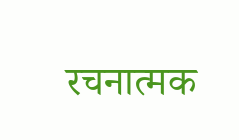रचनात्मक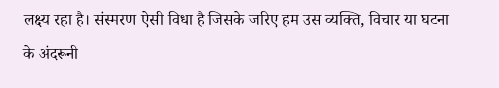लक्ष्य रहा है। संस्मरण ऐसी विधा है जिसके जरिए हम उस व्यक्ति, विचार या घटना के अंदरूनी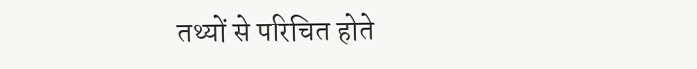तथ्यों से परिचित होते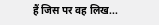हैं जिस पर वह लिख...